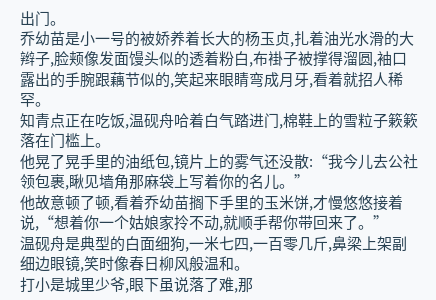出门。
乔幼苗是小一号的被娇养着长大的杨玉贞,扎着油光水滑的大辫子,脸颊像发面馒头似的透着粉白,布褂子被撑得溜圆,袖口露出的手腕跟藕节似的,笑起来眼睛弯成月牙,看着就招人稀罕。
知青点正在吃饭,温砚舟哈着白气踏进门,棉鞋上的雪粒子簌簌落在门槛上。
他晃了晃手里的油纸包,镜片上的雾气还没散:“我今儿去公社领包裹,瞅见墙角那麻袋上写着你的名儿。”
他故意顿了顿,看着乔幼苗搁下手里的玉米饼,才慢悠悠接着说,“想着你一个姑娘家拎不动,就顺手帮你带回来了。”
温砚舟是典型的白面细狗,一米七四,一百零几斤,鼻梁上架副细边眼镜,笑时像春日柳风般温和。
打小是城里少爷,眼下虽说落了难,那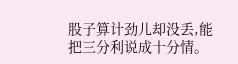股子算计劲儿却没丢,能把三分利说成十分情。